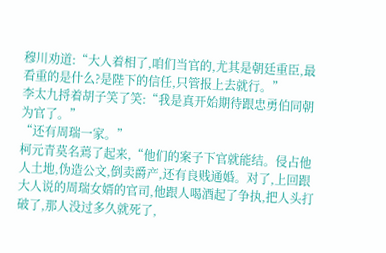穆川劝道:“大人着相了,咱们当官的,尤其是朝廷重臣,最看重的是什么?是陛下的信任,只管报上去就行。”
李太九捋着胡子笑了笑:“我是真开始期待跟忠勇伯同朝为官了。”
“还有周瑞一家。”
柯元青莫名蔫了起来,“他们的案子下官就能结。侵占他人土地,伪造公文,倒卖爵产,还有良贱通婚。对了,上回跟大人说的周瑞女婿的官司,他跟人喝酒起了争执,把人头打破了,那人没过多久就死了,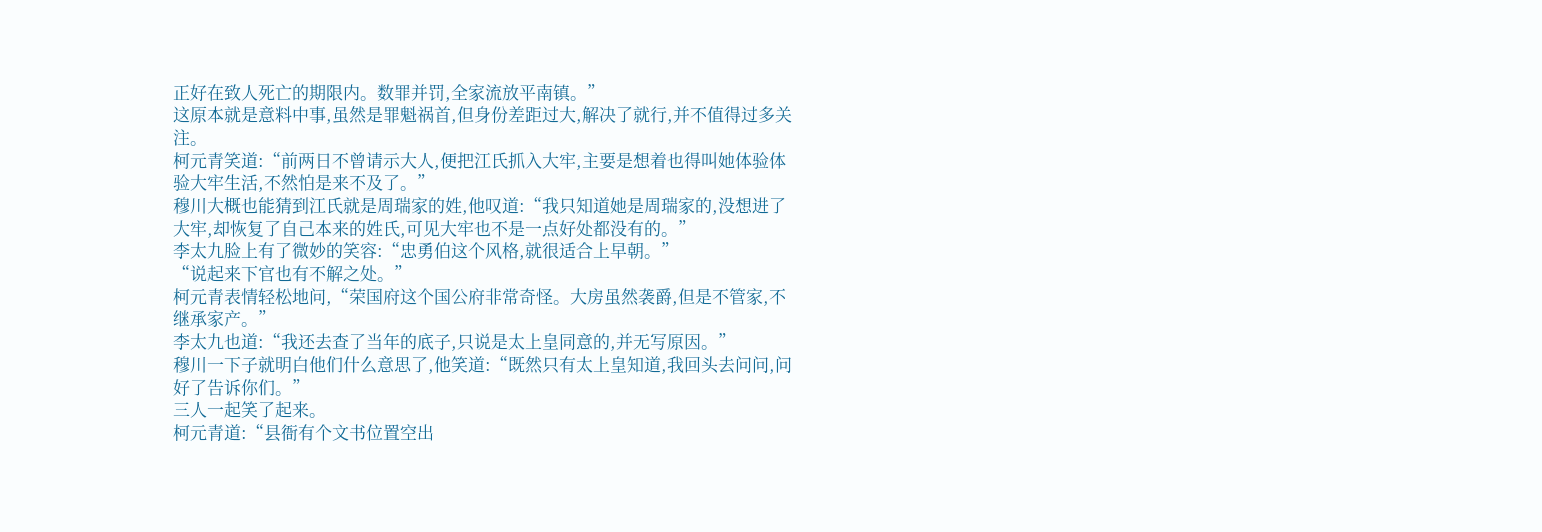正好在致人死亡的期限内。数罪并罚,全家流放平南镇。”
这原本就是意料中事,虽然是罪魁祸首,但身份差距过大,解决了就行,并不值得过多关注。
柯元青笑道:“前两日不曾请示大人,便把江氏抓入大牢,主要是想着也得叫她体验体验大牢生活,不然怕是来不及了。”
穆川大概也能猜到江氏就是周瑞家的姓,他叹道:“我只知道她是周瑞家的,没想进了大牢,却恢复了自己本来的姓氏,可见大牢也不是一点好处都没有的。”
李太九脸上有了微妙的笑容:“忠勇伯这个风格,就很适合上早朝。”
“说起来下官也有不解之处。”
柯元青表情轻松地问,“荣国府这个国公府非常奇怪。大房虽然袭爵,但是不管家,不继承家产。”
李太九也道:“我还去查了当年的底子,只说是太上皇同意的,并无写原因。”
穆川一下子就明白他们什么意思了,他笑道:“既然只有太上皇知道,我回头去问问,问好了告诉你们。”
三人一起笑了起来。
柯元青道:“县衙有个文书位置空出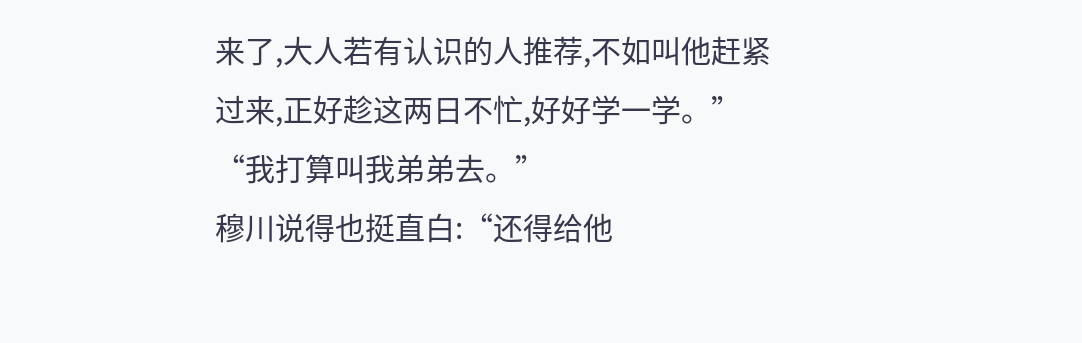来了,大人若有认识的人推荐,不如叫他赶紧过来,正好趁这两日不忙,好好学一学。”
“我打算叫我弟弟去。”
穆川说得也挺直白:“还得给他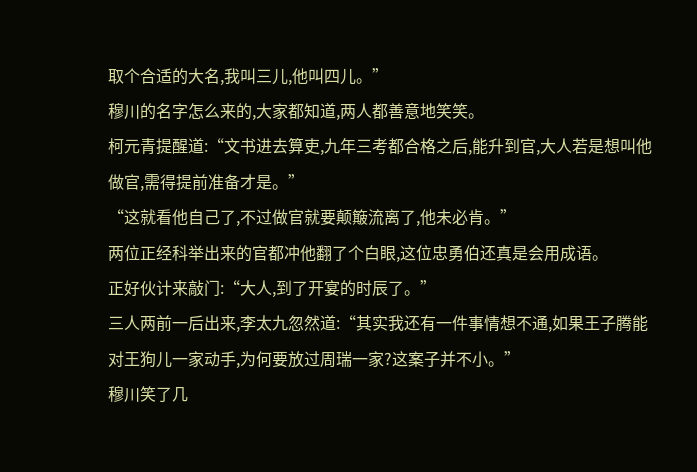取个合适的大名,我叫三儿,他叫四儿。”
穆川的名字怎么来的,大家都知道,两人都善意地笑笑。
柯元青提醒道:“文书进去算吏,九年三考都合格之后,能升到官,大人若是想叫他做官,需得提前准备才是。”
“这就看他自己了,不过做官就要颠簸流离了,他未必肯。”
两位正经科举出来的官都冲他翻了个白眼,这位忠勇伯还真是会用成语。
正好伙计来敲门:“大人,到了开宴的时辰了。”
三人两前一后出来,李太九忽然道:“其实我还有一件事情想不通,如果王子腾能对王狗儿一家动手,为何要放过周瑞一家?这案子并不小。”
穆川笑了几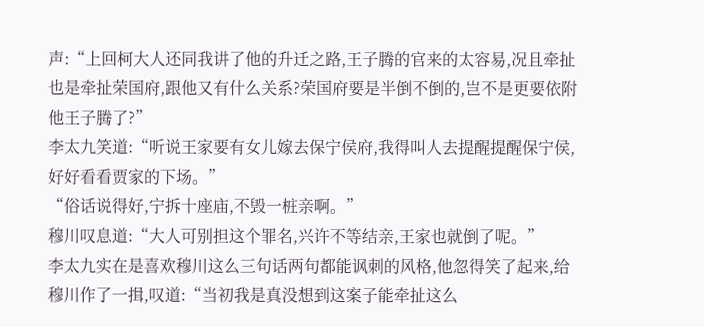声:“上回柯大人还同我讲了他的升迁之路,王子腾的官来的太容易,况且牵扯也是牵扯荣国府,跟他又有什么关系?荣国府要是半倒不倒的,岂不是更要依附他王子腾了?”
李太九笑道:“听说王家要有女儿嫁去保宁侯府,我得叫人去提醒提醒保宁侯,好好看看贾家的下场。”
“俗话说得好,宁拆十座庙,不毁一桩亲啊。”
穆川叹息道:“大人可别担这个罪名,兴许不等结亲,王家也就倒了呢。”
李太九实在是喜欢穆川这么三句话两句都能讽刺的风格,他忽得笑了起来,给穆川作了一揖,叹道:“当初我是真没想到这案子能牵扯这么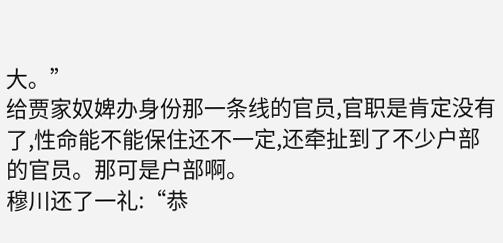大。”
给贾家奴婢办身份那一条线的官员,官职是肯定没有了,性命能不能保住还不一定,还牵扯到了不少户部的官员。那可是户部啊。
穆川还了一礼:“恭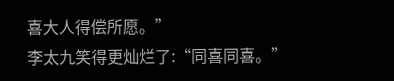喜大人得偿所愿。”
李太九笑得更灿烂了:“同喜同喜。”